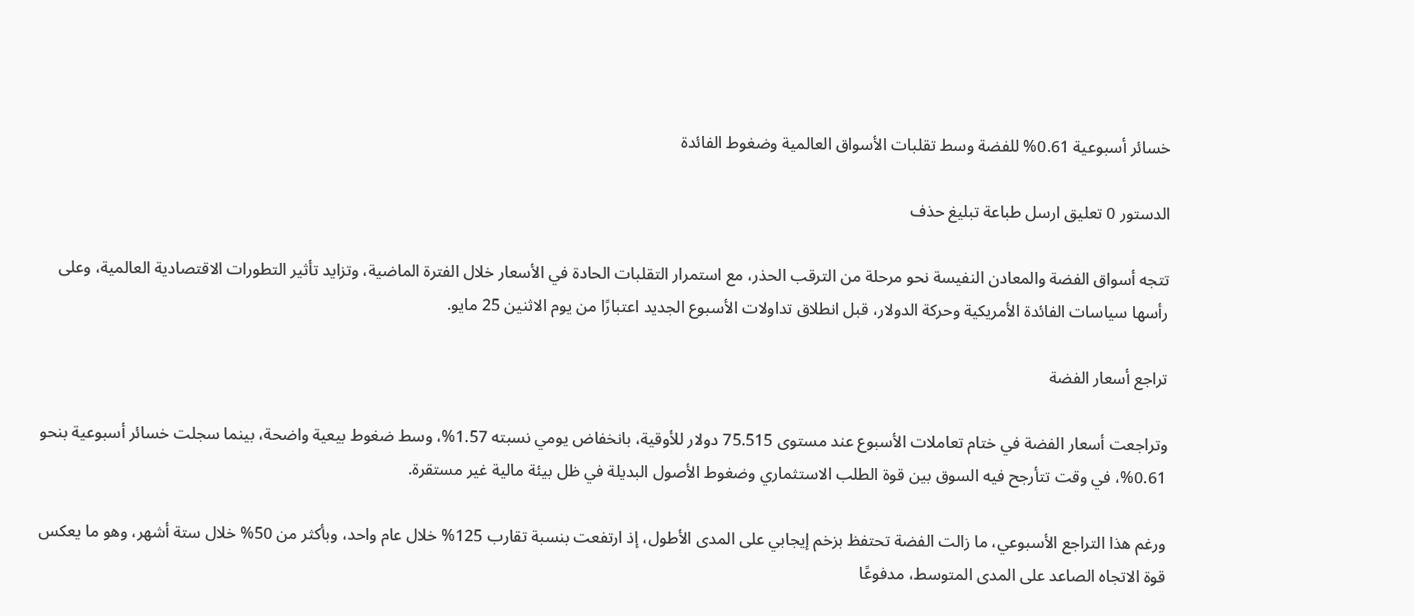خسائر أسبوعية 0.61% للفضة وسط تقلبات الأسواق العالمية وضغوط الفائدة

الدستور 0 تعليق ارسل طباعة تبليغ حذف

تتجه أسواق الفضة والمعادن النفيسة نحو مرحلة من الترقب الحذر، مع استمرار التقلبات الحادة في الأسعار خلال الفترة الماضية، وتزايد تأثير التطورات الاقتصادية العالمية، وعلى رأسها سياسات الفائدة الأمريكية وحركة الدولار، قبل انطلاق تداولات الأسبوع الجديد اعتبارًا من يوم الاثنين 25 مايو.

تراجع أسعار الفضة

وتراجعت أسعار الفضة في ختام تعاملات الأسبوع عند مستوى 75.515 دولار للأوقية، بانخفاض يومي نسبته 1.57%، وسط ضغوط بيعية واضحة، بينما سجلت خسائر أسبوعية بنحو 0.61%، في وقت تتأرجح فيه السوق بين قوة الطلب الاستثماري وضغوط الأصول البديلة في ظل بيئة مالية غير مستقرة.

ورغم هذا التراجع الأسبوعي، ما زالت الفضة تحتفظ بزخم إيجابي على المدى الأطول، إذ ارتفعت بنسبة تقارب 125% خلال عام واحد، وبأكثر من 50% خلال ستة أشهر، وهو ما يعكس قوة الاتجاه الصاعد على المدى المتوسط، مدفوعًا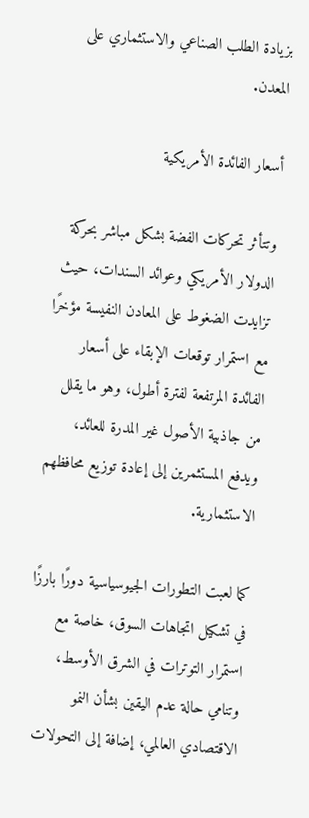بزيادة الطلب الصناعي والاستثماري على المعدن.

أسعار الفائدة الأمريكية

وتتأثر تحركات الفضة بشكل مباشر بحركة الدولار الأمريكي وعوائد السندات، حيث تزايدت الضغوط على المعادن النفيسة مؤخرًا مع استمرار توقعات الإبقاء على أسعار الفائدة المرتفعة لفترة أطول، وهو ما يقلل من جاذبية الأصول غير المدرة للعائد، ويدفع المستثمرين إلى إعادة توزيع محافظهم الاستثمارية.

كما لعبت التطورات الجيوسياسية دورًا بارزًا في تشكيل اتجاهات السوق، خاصة مع استمرار التوترات في الشرق الأوسط، وتنامي حالة عدم اليقين بشأن النمو الاقتصادي العالمي، إضافة إلى التحولات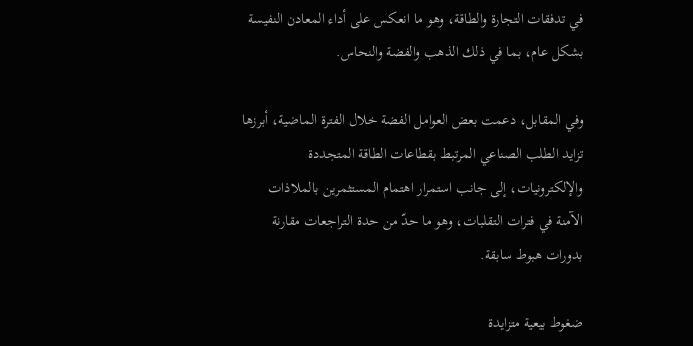في تدفقات التجارة والطاقة، وهو ما انعكس على أداء المعادن النفيسة بشكل عام، بما في ذلك الذهب والفضة والنحاس.

وفي المقابل، دعمت بعض العوامل الفضة خلال الفترة الماضية، أبرزها تزايد الطلب الصناعي المرتبط بقطاعات الطاقة المتجددة والإلكترونيات، إلى جانب استمرار اهتمام المستثمرين بالملاذات الآمنة في فترات التقلبات، وهو ما حدّ من حدة التراجعات مقارنة بدورات هبوط سابقة.

ضغوط بيعية متزايدة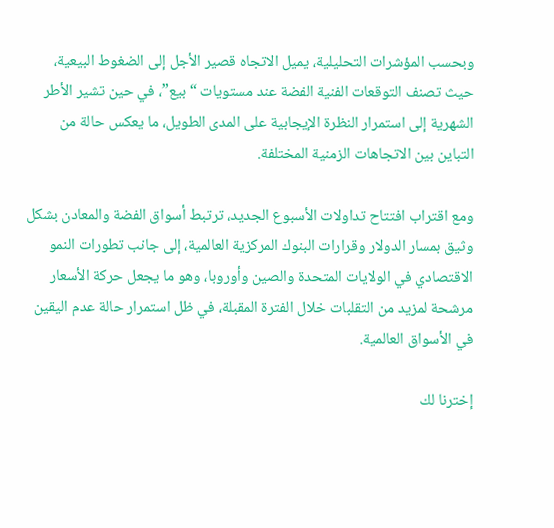وبحسب المؤشرات التحليلية، يميل الاتجاه قصير الأجل إلى الضغوط البيعية، حيث تصنف التوقعات الفنية الفضة عند مستويات “بيع”، في حين تشير الأطر الشهرية إلى استمرار النظرة الإيجابية على المدى الطويل، ما يعكس حالة من التباين بين الاتجاهات الزمنية المختلفة.

ومع اقتراب افتتاح تداولات الأسبوع الجديد، ترتبط أسواق الفضة والمعادن بشكل وثيق بمسار الدولار وقرارات البنوك المركزية العالمية، إلى جانب تطورات النمو الاقتصادي في الولايات المتحدة والصين وأوروبا، وهو ما يجعل حركة الأسعار مرشحة لمزيد من التقلبات خلال الفترة المقبلة، في ظل استمرار حالة عدم اليقين في الأسواق العالمية.

إخترنا لك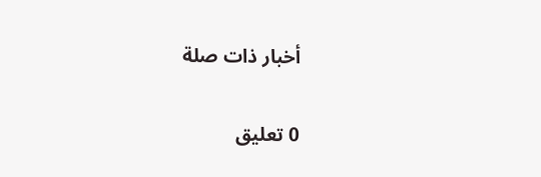أخبار ذات صلة

0 تعليق